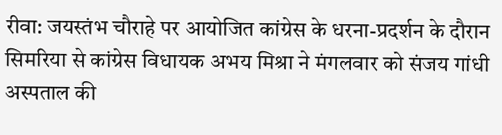रीवा: जयस्तंभ चौराहे पर आयोजित कांग्रेस के धरना-प्रदर्शन के दौरान सिमरिया से कांग्रेस विधायक अभय मिश्रा ने मंगलवार को संजय गांधी अस्पताल की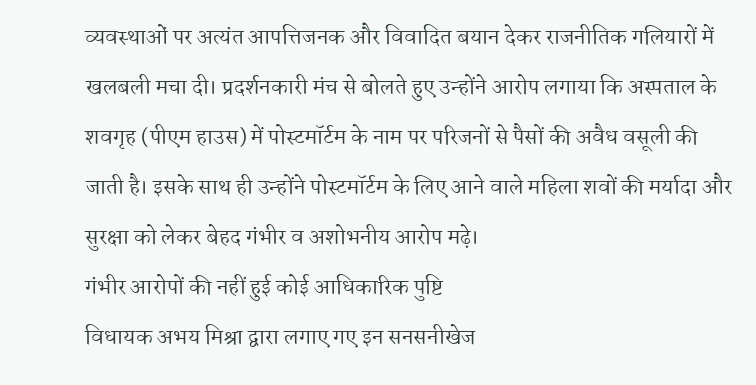व्यवस्थाओं पर अत्यंत आपत्तिजनक और विवादित बयान देकर राजनीतिक गलियारों में खलबली मचा दी। प्रदर्शनकारी मंच से बोलते हुए उन्होंने आरोप लगाया कि अस्पताल के शवगृह (पीएम हाउस) में पोस्टमॉर्टम के नाम पर परिजनों से पैसों की अवैध वसूली की जाती है। इसके साथ ही उन्होंने पोस्टमॉर्टम के लिए आने वाले महिला शवों की मर्यादा और सुरक्षा को लेकर बेहद गंभीर व अशोभनीय आरोप मढ़े।
गंभीर आरोपों की नहीं हुई कोई आधिकारिक पुष्टि
विधायक अभय मिश्रा द्वारा लगाए गए इन सनसनीखेज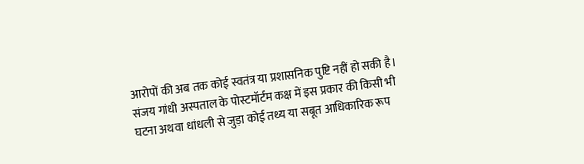आरोपों की अब तक कोई स्वतंत्र या प्रशासनिक पुष्टि नहीं हो सकी है। संजय गांधी अस्पताल के पोस्टमॉर्टम कक्ष में इस प्रकार की किसी भी घटना अथवा धांधली से जुड़ा कोई तथ्य या सबूत आधिकारिक रूप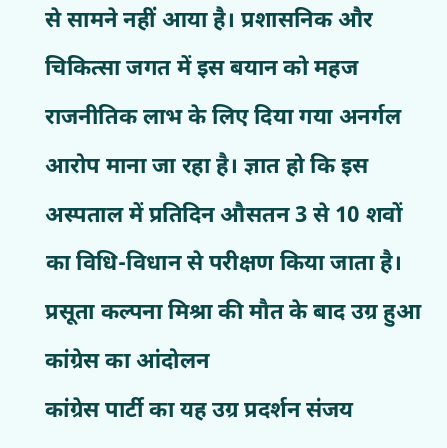से सामने नहीं आया है। प्रशासनिक और चिकित्सा जगत में इस बयान को महज राजनीतिक लाभ के लिए दिया गया अनर्गल आरोप माना जा रहा है। ज्ञात हो कि इस अस्पताल में प्रतिदिन औसतन 3 से 10 शवों का विधि-विधान से परीक्षण किया जाता है।
प्रसूता कल्पना मिश्रा की मौत के बाद उग्र हुआ कांग्रेस का आंदोलन
कांग्रेस पार्टी का यह उग्र प्रदर्शन संजय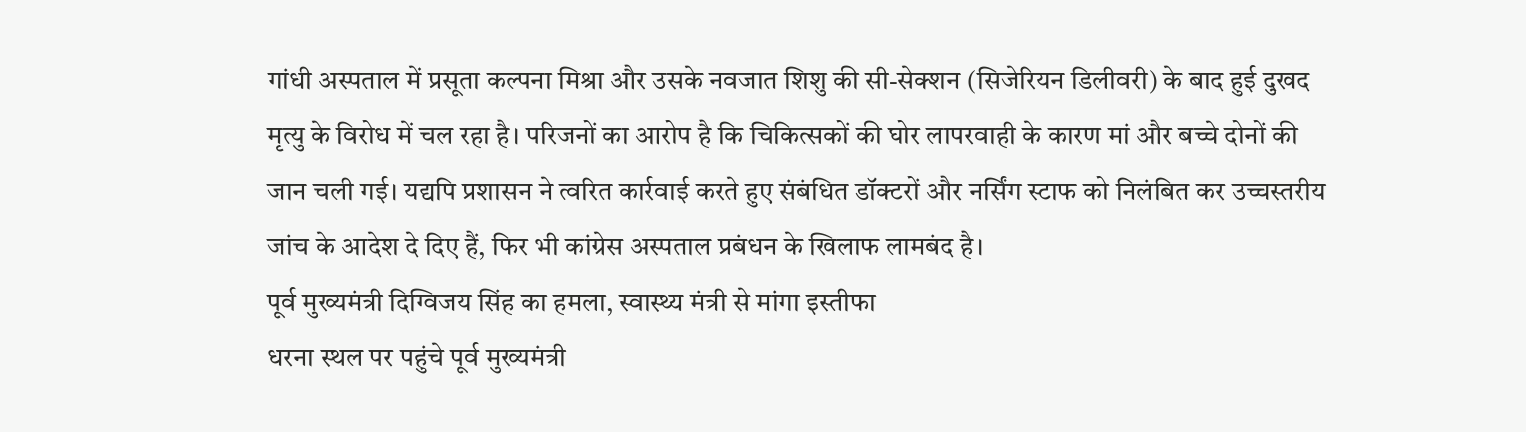गांधी अस्पताल में प्रसूता कल्पना मिश्रा और उसके नवजात शिशु की सी-सेक्शन (सिजेरियन डिलीवरी) के बाद हुई दुखद मृत्यु के विरोध में चल रहा है। परिजनों का आरोप है कि चिकित्सकों की घोर लापरवाही के कारण मां और बच्चे दोनों की जान चली गई। यद्यपि प्रशासन ने त्वरित कार्रवाई करते हुए संबंधित डॉक्टरों और नर्सिंग स्टाफ को निलंबित कर उच्चस्तरीय जांच के आदेश दे दिए हैं, फिर भी कांग्रेस अस्पताल प्रबंधन के खिलाफ लामबंद है।
पूर्व मुख्यमंत्री दिग्विजय सिंह का हमला, स्वास्थ्य मंत्री से मांगा इस्तीफा
धरना स्थल पर पहुंचे पूर्व मुख्यमंत्री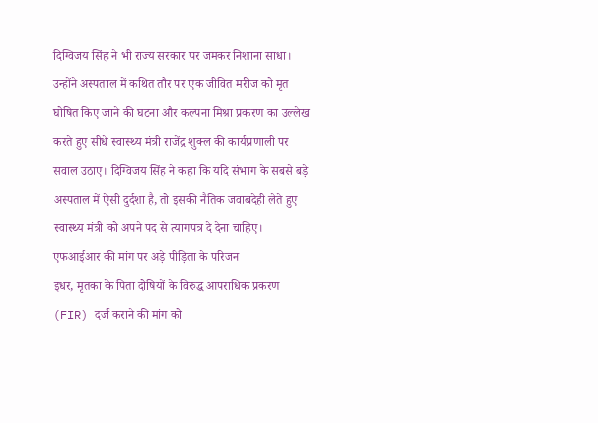दिग्विजय सिंह ने भी राज्य सरकार पर जमकर निशाना साधा। उन्होंने अस्पताल में कथित तौर पर एक जीवित मरीज को मृत घोषित किए जाने की घटना और कल्पना मिश्रा प्रकरण का उल्लेख करते हुए सीधे स्वास्थ्य मंत्री राजेंद्र शुक्ल की कार्यप्रणाली पर सवाल उठाए। दिग्विजय सिंह ने कहा कि यदि संभाग के सबसे बड़े अस्पताल में ऐसी दुर्दशा है, तो इसकी नैतिक जवाबदेही लेते हुए स्वास्थ्य मंत्री को अपने पद से त्यागपत्र दे देना चाहिए।
एफआईआर की मांग पर अड़े पीड़िता के परिजन
इधर, मृतका के पिता दोषियों के विरुद्ध आपराधिक प्रकरण (FIR) दर्ज कराने की मांग को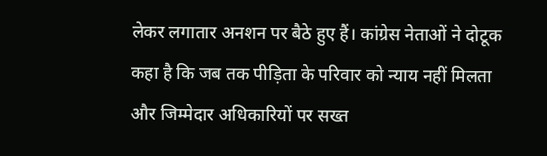लेकर लगातार अनशन पर बैठे हुए हैं। कांग्रेस नेताओं ने दोटूक कहा है कि जब तक पीड़िता के परिवार को न्याय नहीं मिलता और जिम्मेदार अधिकारियों पर सख्त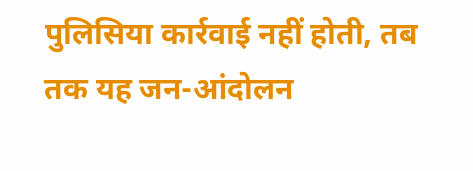पुलिसिया कार्रवाई नहीं होती, तब तक यह जन-आंदोलन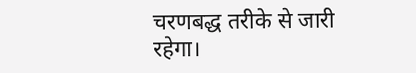चरणबद्ध तरीके से जारी रहेगा।